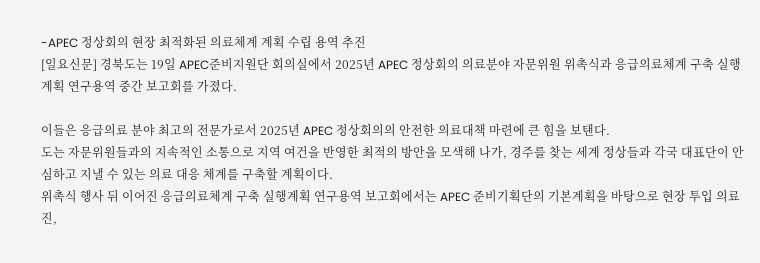-APEC 정상회의 현장 최적화된 의료체계 계획 수립 용역 추진
[일요신문] 경북도는 19일 APEC준비지원단 회의실에서 2025년 APEC 정상회의 의료분야 자문위원 위촉식과 응급의료체계 구축 실행계획 연구용역 중간 보고회를 가졌다.

이들은 응급의료 분야 최고의 전문가로서 2025년 APEC 정상회의의 안전한 의료대책 마련에 큰 힘을 보탠다.
도는 자문위원들과의 지속적인 소통으로 지역 여건을 반영한 최적의 방안을 모색해 나가, 경주를 찾는 세계 정상들과 각국 대표단이 안심하고 지낼 수 있는 의료 대응 체계를 구축할 계획이다.
위촉식 행사 뒤 이어진 응급의료체계 구축 실행계획 연구용역 보고회에서는 APEC 준비기획단의 기본계획을 바탕으로 현장 투입 의료진,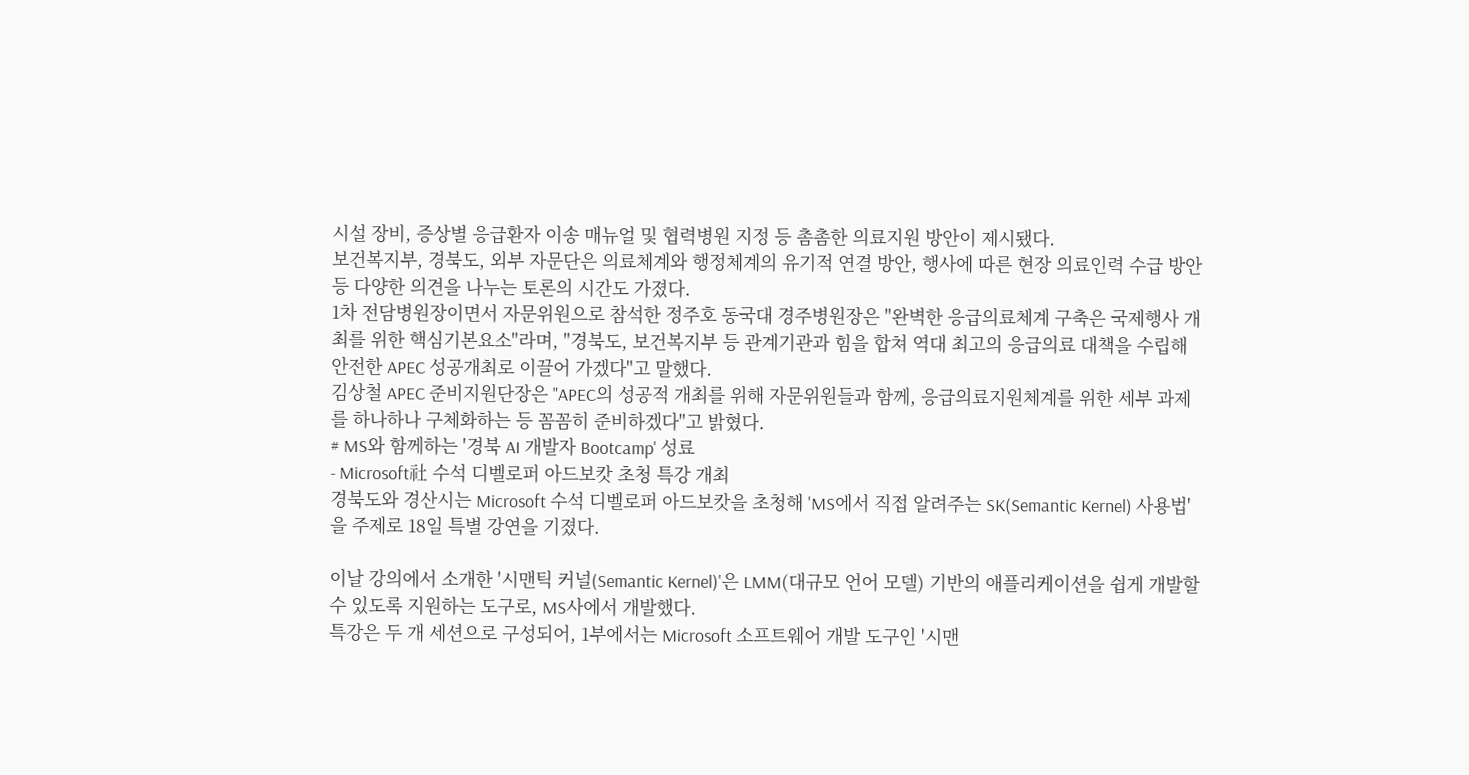시설 장비, 증상별 응급환자 이송 매뉴얼 및 협력병원 지정 등 촘촘한 의료지원 방안이 제시됐다.
보건복지부, 경북도, 외부 자문단은 의료체계와 행정체계의 유기적 연결 방안, 행사에 따른 현장 의료인력 수급 방안 등 다양한 의견을 나누는 토론의 시간도 가졌다.
1차 전담병원장이면서 자문위원으로 참석한 정주호 동국대 경주병원장은 "완벽한 응급의료체계 구축은 국제행사 개최를 위한 핵심기본요소"라며, "경북도, 보건복지부 등 관계기관과 힘을 합쳐 역대 최고의 응급의료 대책을 수립해 안전한 APEC 성공개최로 이끌어 가겠다"고 말했다.
김상철 APEC 준비지원단장은 "APEC의 성공적 개최를 위해 자문위원들과 함께, 응급의료지원체계를 위한 세부 과제를 하나하나 구체화하는 등 꼼꼼히 준비하겠다"고 밝혔다.
# MS와 함께하는 '경북 AI 개발자 Bootcamp' 성료
- Microsoft社 수석 디벨로퍼 아드보캇 초청 특강 개최
경북도와 경산시는 Microsoft 수석 디벨로퍼 아드보캇을 초청해 'MS에서 직접 알려주는 SK(Semantic Kernel) 사용법'을 주제로 18일 특별 강연을 기졌다.

이날 강의에서 소개한 '시맨틱 커널(Semantic Kernel)'은 LMM(대규모 언어 모델) 기반의 애플리케이션을 쉽게 개발할 수 있도록 지원하는 도구로, MS사에서 개발했다.
특강은 두 개 세션으로 구성되어, 1부에서는 Microsoft 소프트웨어 개발 도구인 '시맨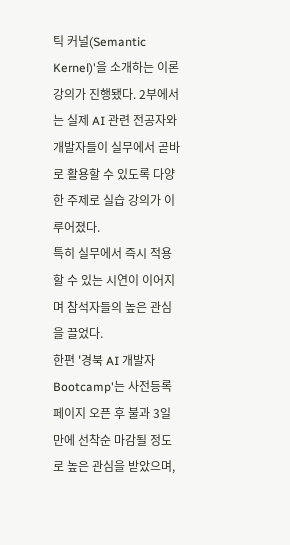틱 커널(Semantic Kernel)'을 소개하는 이론 강의가 진행됐다. 2부에서는 실제 AI 관련 전공자와 개발자들이 실무에서 곧바로 활용할 수 있도록 다양한 주제로 실습 강의가 이루어졌다.
특히 실무에서 즉시 적용할 수 있는 시연이 이어지며 참석자들의 높은 관심을 끌었다.
한편 '경북 AI 개발자 Bootcamp'는 사전등록 페이지 오픈 후 불과 3일 만에 선착순 마감될 정도로 높은 관심을 받았으며,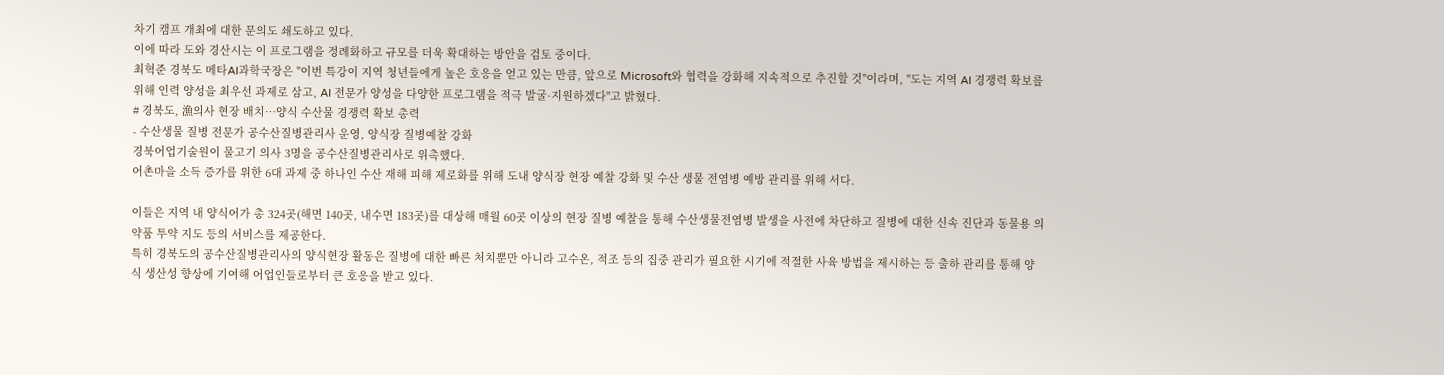차기 캠프 개최에 대한 문의도 쇄도하고 있다.
이에 따라 도와 경산시는 이 프로그램을 정례화하고 규모를 더욱 확대하는 방안을 검토 중이다.
최혁준 경북도 메타AI과학국장은 "이번 특강이 지역 청년들에게 높은 호응을 얻고 있는 만큼, 앞으로 Microsoft와 협력을 강화해 지속적으로 추진할 것"이라며, "도는 지역 AI 경쟁력 확보를 위해 인력 양성을 최우선 과제로 삼고, AI 전문가 양성을 다양한 프로그램을 적극 발굴·지원하겠다"고 밝혔다.
# 경북도, 漁의사 현장 배치…양식 수산물 경쟁력 확보 총력
- 수산생물 질병 전문가 공수산질병관리사 운영, 양식장 질병예찰 강화
경북어업기술원이 물고기 의사 3명을 공수산질병관리사로 위촉했다.
어촌마을 소득 증가를 위한 6대 과제 중 하나인 수산 재해 피해 제로화를 위해 도내 양식장 현장 예찰 강화 및 수산 생물 전염병 예방 관리를 위해 서다.

이들은 지역 내 양식어가 총 324곳(해면 140곳, 내수면 183곳)를 대상해 매월 60곳 이상의 현장 질병 예찰을 통해 수산생물전염병 발생을 사전에 차단하고 질병에 대한 신속 진단과 동물용 의약품 투약 지도 등의 서비스를 제공한다.
특히 경북도의 공수산질병관리사의 양식현장 활동은 질병에 대한 빠른 처치뿐만 아니라 고수온, 적조 등의 집중 관리가 필요한 시기에 적절한 사육 방법을 제시하는 등 출하 관리를 통해 양식 생산성 향상에 기여해 어업인들로부터 큰 호응을 받고 있다.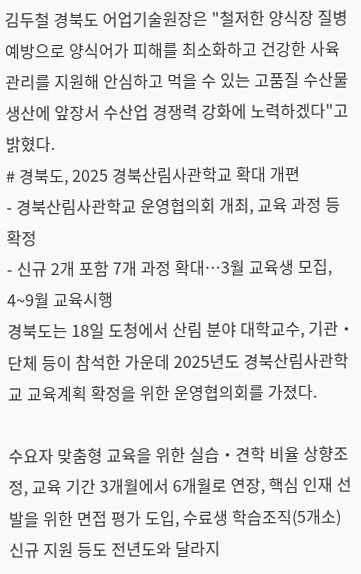김두철 경북도 어업기술원장은 "철저한 양식장 질병 예방으로 양식어가 피해를 최소화하고 건강한 사육 관리를 지원해 안심하고 먹을 수 있는 고품질 수산물 생산에 앞장서 수산업 경쟁력 강화에 노력하겠다"고 밝혔다.
# 경북도, 2025 경북산림사관학교 확대 개편
- 경북산림사관학교 운영협의회 개최, 교육 과정 등 확정
- 신규 2개 포함 7개 과정 확대…3월 교육생 모집, 4~9월 교육시행
경북도는 18일 도청에서 산림 분야 대학교수, 기관‧단체 등이 참석한 가운데 2025년도 경북산림사관학교 교육계획 확정을 위한 운영협의회를 가졌다.

수요자 맞춤형 교육을 위한 실습‧견학 비율 상향조정, 교육 기간 3개월에서 6개월로 연장, 핵심 인재 선발을 위한 면접 평가 도입, 수료생 학습조직(5개소) 신규 지원 등도 전년도와 달라지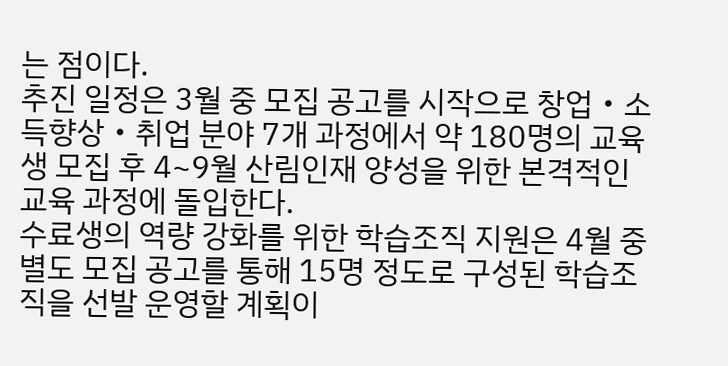는 점이다.
추진 일정은 3월 중 모집 공고를 시작으로 창업‧소득향상‧취업 분야 7개 과정에서 약 180명의 교육생 모집 후 4~9월 산림인재 양성을 위한 본격적인 교육 과정에 돌입한다.
수료생의 역량 강화를 위한 학습조직 지원은 4월 중 별도 모집 공고를 통해 15명 정도로 구성된 학습조직을 선발 운영할 계획이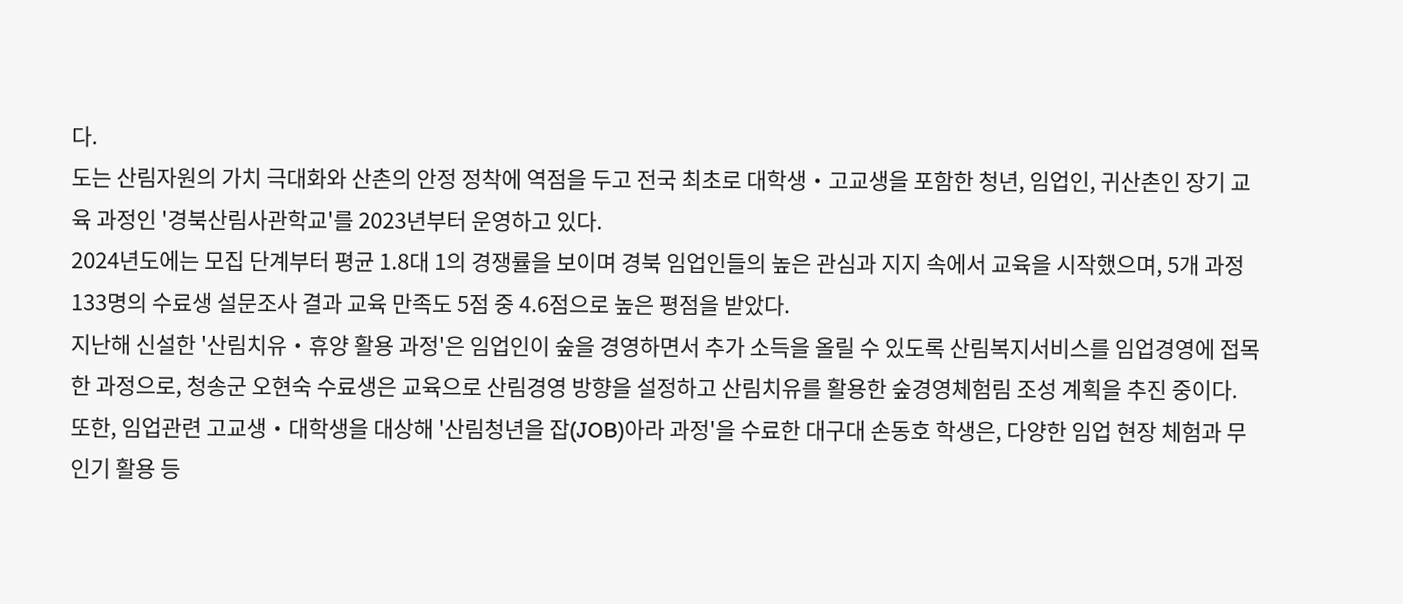다.
도는 산림자원의 가치 극대화와 산촌의 안정 정착에 역점을 두고 전국 최초로 대학생‧고교생을 포함한 청년, 임업인, 귀산촌인 장기 교육 과정인 '경북산림사관학교'를 2023년부터 운영하고 있다.
2024년도에는 모집 단계부터 평균 1.8대 1의 경쟁률을 보이며 경북 임업인들의 높은 관심과 지지 속에서 교육을 시작했으며, 5개 과정 133명의 수료생 설문조사 결과 교육 만족도 5점 중 4.6점으로 높은 평점을 받았다.
지난해 신설한 '산림치유‧휴양 활용 과정'은 임업인이 숲을 경영하면서 추가 소득을 올릴 수 있도록 산림복지서비스를 임업경영에 접목한 과정으로, 청송군 오현숙 수료생은 교육으로 산림경영 방향을 설정하고 산림치유를 활용한 숲경영체험림 조성 계획을 추진 중이다.
또한, 임업관련 고교생‧대학생을 대상해 '산림청년을 잡(JOB)아라 과정'을 수료한 대구대 손동호 학생은, 다양한 임업 현장 체험과 무인기 활용 등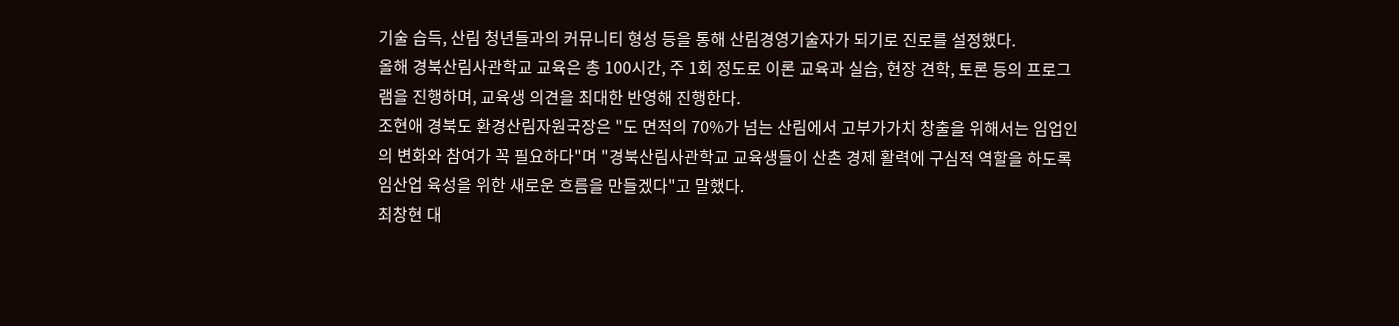기술 습득, 산림 청년들과의 커뮤니티 형성 등을 통해 산림경영기술자가 되기로 진로를 설정했다.
올해 경북산림사관학교 교육은 총 100시간, 주 1회 정도로 이론 교육과 실습, 현장 견학, 토론 등의 프로그램을 진행하며, 교육생 의견을 최대한 반영해 진행한다.
조현애 경북도 환경산림자원국장은 "도 면적의 70%가 넘는 산림에서 고부가가치 창출을 위해서는 임업인의 변화와 참여가 꼭 필요하다"며 "경북산림사관학교 교육생들이 산촌 경제 활력에 구심적 역할을 하도록 임산업 육성을 위한 새로운 흐름을 만들겠다"고 말했다.
최창현 대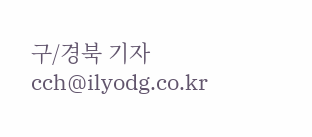구/경북 기자 cch@ilyodg.co.kr